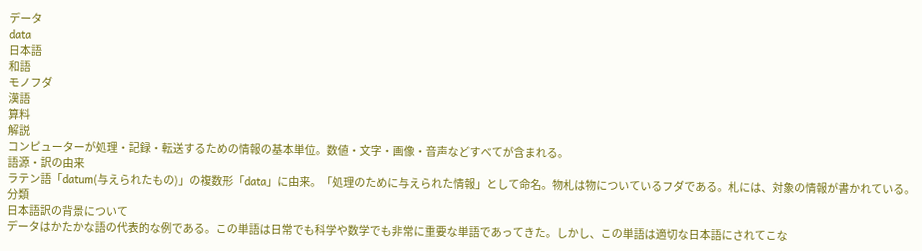データ
data
日本語
和語
モノフダ
漢語
算料
解説
コンピューターが処理・記録・転送するための情報の基本単位。数値・文字・画像・音声などすべてが含まれる。
語源・訳の由来
ラテン語「datum(与えられたもの)」の複数形「data」に由来。「処理のために与えられた情報」として命名。物札は物についているフダである。札には、対象の情報が書かれている。
分類
日本語訳の背景について
データはかたかな語の代表的な例である。この単語は日常でも科学や数学でも非常に重要な単語であってきた。しかし、この単語は適切な日本語にされてこな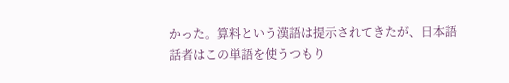かった。算料という漢語は提示されてきたが、日本語話者はこの単語を使うつもり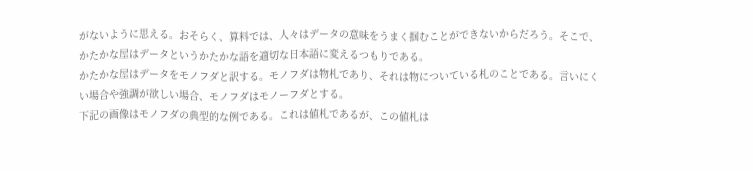がないように思える。おそらく、算料では、人々はデータの意味をうまく掴むことができないからだろう。そこで、かたかな屋はデータというかたかな語を適切な日本語に変えるつもりである。
かたかな屋はデータをモノフダと訳する。モノフダは物札であり、それは物についている札のことである。言いにくい場合や強調が欲しい場合、モノフダはモノーフダとする。
下記の画像はモノフダの典型的な例である。これは値札であるが、この値札は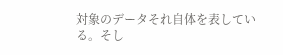対象のデータそれ自体を表している。そし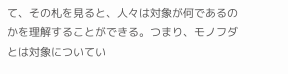て、その札を見ると、人々は対象が何であるのかを理解することができる。つまり、モノフダとは対象についてい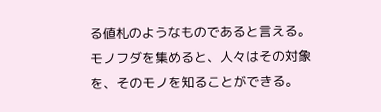る値札のようなものであると言える。モノフダを集めると、人々はその対象を、そのモノを知ることができる。